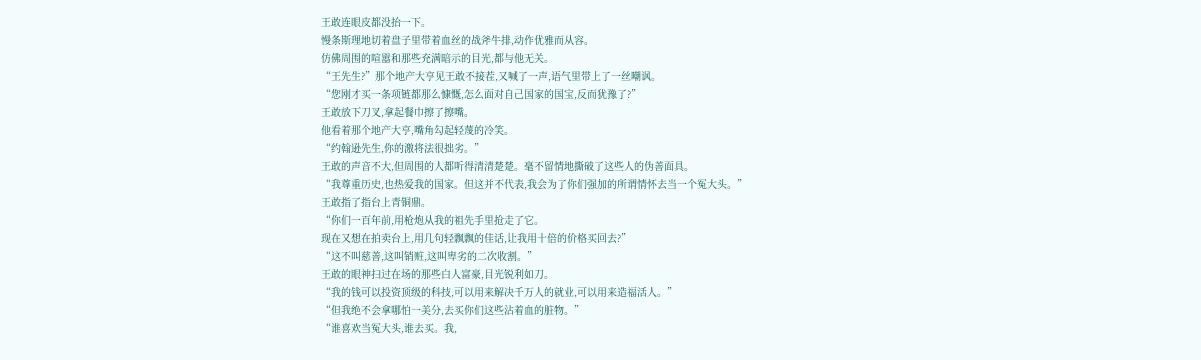王敢连眼皮都没抬一下。
慢条斯理地切着盘子里带着血丝的战斧牛排,动作优雅而从容。
仿佛周围的喧嚣和那些充满暗示的目光,都与他无关。
“王先生?”那个地产大亨见王敢不接茬,又喊了一声,语气里带上了一丝嘲讽。
“您刚才买一条项链都那么慷慨,怎么面对自己国家的国宝,反而犹豫了?”
王敢放下刀叉,拿起餐巾擦了擦嘴。
他看着那个地产大亨,嘴角勾起轻蔑的冷笑。
“约翰逊先生,你的激将法很拙劣。”
王敢的声音不大,但周围的人都听得清清楚楚。毫不留情地撕破了这些人的伪善面具。
“我尊重历史,也热爱我的国家。但这并不代表,我会为了你们强加的所谓情怀去当一个冤大头。”
王敢指了指台上青铜鼎。
“你们一百年前,用枪炮从我的祖先手里抢走了它。
现在又想在拍卖台上,用几句轻飘飘的佳话,让我用十倍的价格买回去?”
“这不叫慈善,这叫销赃,这叫卑劣的二次收割。”
王敢的眼神扫过在场的那些白人富豪,目光锐利如刀。
“我的钱可以投资顶级的科技,可以用来解决千万人的就业,可以用来造福活人。”
“但我绝不会拿哪怕一美分,去买你们这些沾着血的脏物。”
“谁喜欢当冤大头,谁去买。我,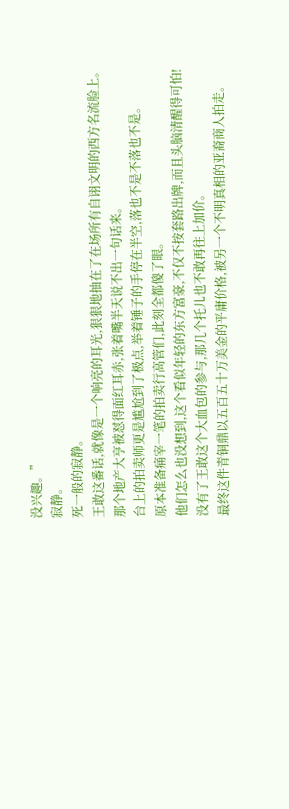没兴趣。”
寂静。
死一般的寂静。
王敢这番话,就像是一个响亮的耳光,狠狠地抽在了在场所有自诩文明的西方名流脸上。
那个地产大亨被怼得面红耳赤,张着嘴半天说不出一句话来。
台上的拍卖师更是尴尬到了极点,举着锤子的手停在半空,落也不是不落也不是。
原本准备痛宰一笔的拍卖行高管们,此刻全都傻了眼。
他们怎么也没想到,这个看似年轻的东方富豪,不仅不按套路出牌,而且头脑清醒得可怕!
没有了王敢这个大血包的参与,那几个托儿也不敢再往上加价。
最终这件青铜鼎以五百五十万美金的平庸价格,被另一个不明真相的亚裔商人拍走。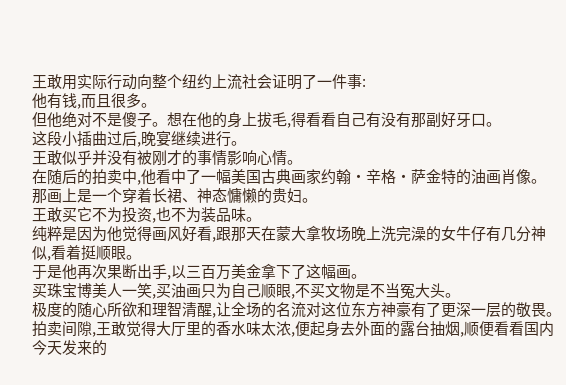王敢用实际行动向整个纽约上流社会证明了一件事:
他有钱,而且很多。
但他绝对不是傻子。想在他的身上拔毛,得看看自己有没有那副好牙口。
这段小插曲过后,晚宴继续进行。
王敢似乎并没有被刚才的事情影响心情。
在随后的拍卖中,他看中了一幅美国古典画家约翰·辛格·萨金特的油画肖像。
那画上是一个穿着长裙、神态慵懒的贵妇。
王敢买它不为投资,也不为装品味。
纯粹是因为他觉得画风好看,跟那天在蒙大拿牧场晚上洗完澡的女牛仔有几分神似,看着挺顺眼。
于是他再次果断出手,以三百万美金拿下了这幅画。
买珠宝博美人一笑,买油画只为自己顺眼,不买文物是不当冤大头。
极度的随心所欲和理智清醒,让全场的名流对这位东方神豪有了更深一层的敬畏。
拍卖间隙,王敢觉得大厅里的香水味太浓,便起身去外面的露台抽烟,顺便看看国内今天发来的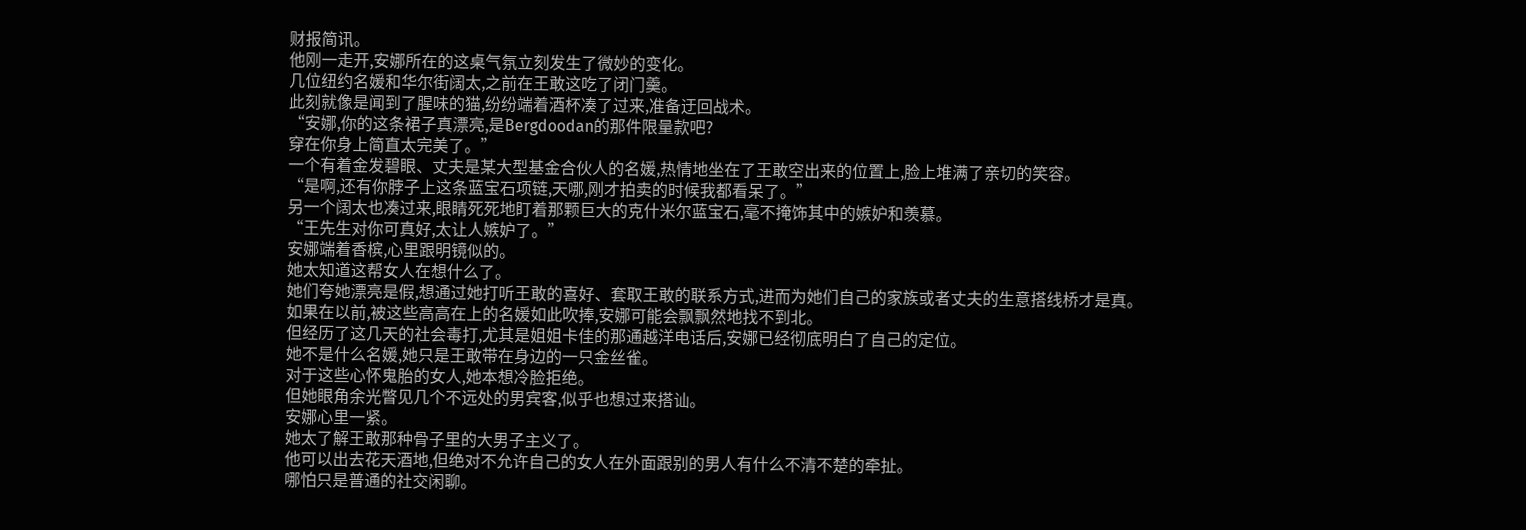财报简讯。
他刚一走开,安娜所在的这桌气氛立刻发生了微妙的变化。
几位纽约名媛和华尔街阔太,之前在王敢这吃了闭门羹。
此刻就像是闻到了腥味的猫,纷纷端着酒杯凑了过来,准备迂回战术。
“安娜,你的这条裙子真漂亮,是Bergdoodan的那件限量款吧?
穿在你身上简直太完美了。”
一个有着金发碧眼、丈夫是某大型基金合伙人的名媛,热情地坐在了王敢空出来的位置上,脸上堆满了亲切的笑容。
“是啊,还有你脖子上这条蓝宝石项链,天哪,刚才拍卖的时候我都看呆了。”
另一个阔太也凑过来,眼睛死死地盯着那颗巨大的克什米尔蓝宝石,毫不掩饰其中的嫉妒和羡慕。
“王先生对你可真好,太让人嫉妒了。”
安娜端着香槟,心里跟明镜似的。
她太知道这帮女人在想什么了。
她们夸她漂亮是假,想通过她打听王敢的喜好、套取王敢的联系方式,进而为她们自己的家族或者丈夫的生意搭线桥才是真。
如果在以前,被这些高高在上的名媛如此吹捧,安娜可能会飘飘然地找不到北。
但经历了这几天的社会毒打,尤其是姐姐卡佳的那通越洋电话后,安娜已经彻底明白了自己的定位。
她不是什么名媛,她只是王敢带在身边的一只金丝雀。
对于这些心怀鬼胎的女人,她本想冷脸拒绝。
但她眼角余光瞥见几个不远处的男宾客,似乎也想过来搭讪。
安娜心里一紧。
她太了解王敢那种骨子里的大男子主义了。
他可以出去花天酒地,但绝对不允许自己的女人在外面跟别的男人有什么不清不楚的牵扯。
哪怕只是普通的社交闲聊。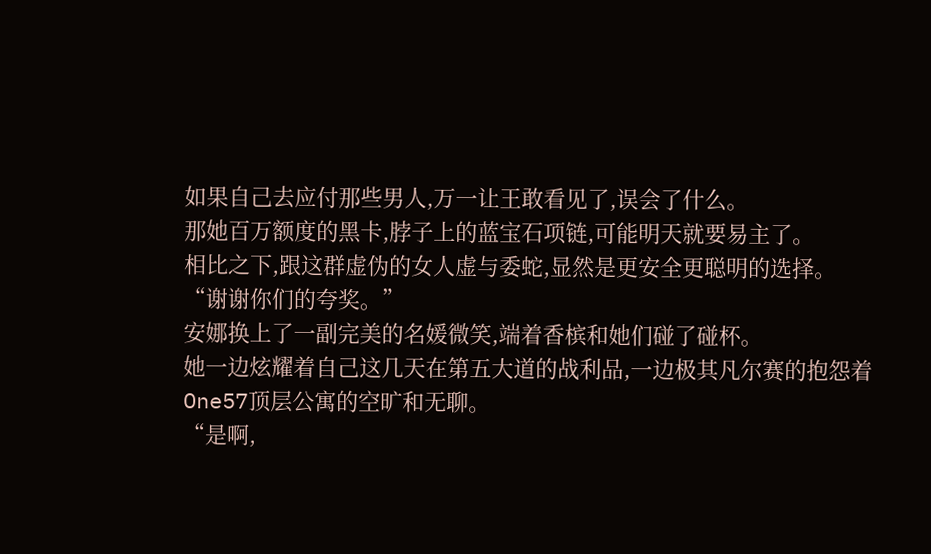如果自己去应付那些男人,万一让王敢看见了,误会了什么。
那她百万额度的黑卡,脖子上的蓝宝石项链,可能明天就要易主了。
相比之下,跟这群虚伪的女人虚与委蛇,显然是更安全更聪明的选择。
“谢谢你们的夸奖。”
安娜换上了一副完美的名媛微笑,端着香槟和她们碰了碰杯。
她一边炫耀着自己这几天在第五大道的战利品,一边极其凡尔赛的抱怨着One57顶层公寓的空旷和无聊。
“是啊,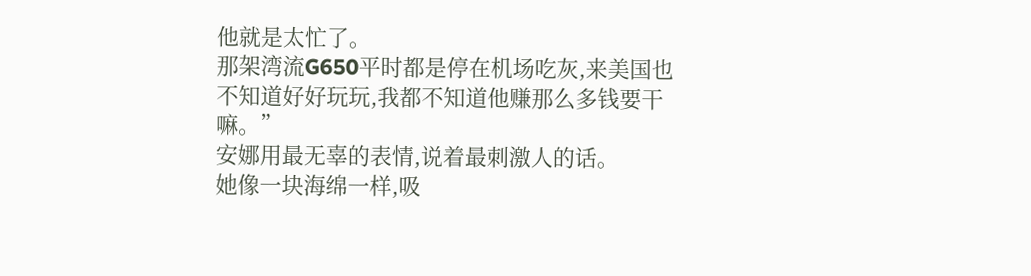他就是太忙了。
那架湾流G650平时都是停在机场吃灰,来美国也不知道好好玩玩,我都不知道他赚那么多钱要干嘛。”
安娜用最无辜的表情,说着最刺激人的话。
她像一块海绵一样,吸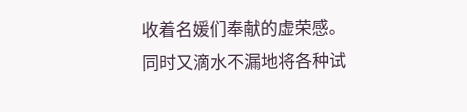收着名媛们奉献的虚荣感。
同时又滴水不漏地将各种试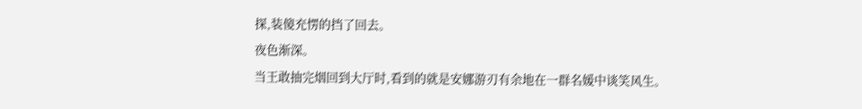探,装傻充愣的挡了回去。
夜色渐深。
当王敢抽完烟回到大厅时,看到的就是安娜游刃有余地在一群名媛中谈笑风生。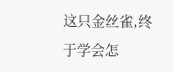这只金丝雀,终于学会怎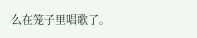么在笼子里唱歌了。